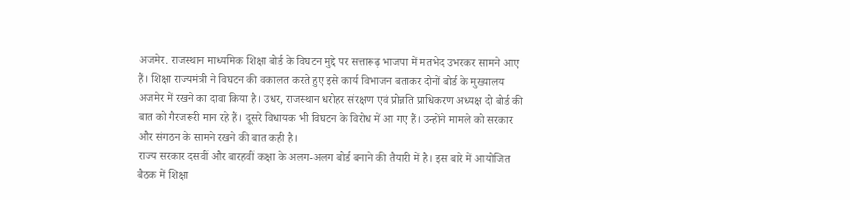अजमेर. राजस्थान माध्यमिक शिक्षा बोर्ड के विघटन मुद्दे पर सत्तारूढ़ भाजपा में मतभेद उभरकर सामने आए हैं। शिक्षा राज्यमंत्री ने विघटन की वकालत करते हुए इसे कार्य विभाजन बताकर दोनों बोर्ड के मुख्यालय अजमेर में रखने का दावा किया है। उधर, राजस्थान धरोहर संरक्षण एवं प्रोन्नति प्राधिकरण अध्यक्ष दो बोर्ड की बात को गैरजरूरी मान रहे हैं। दूसरे विधायक भी विघटन के विरोध में आ गए हैं। उन्होंने मामले को सरकार और संगठन के सामने रखने की बात कही है।
राज्य सरकार दसवीं और बारहवीं कक्षा के अलग-अलग बोर्ड बनाने की तैयारी में है। इस बारे में आयोजित बैठक में शिक्षा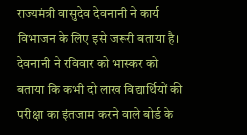राज्यमंत्री वासुदेव देवनानी ने कार्य विभाजन के लिए इसे जरूरी बताया है। देवनानी ने रविवार को भास्कर को बताया कि कभी दो लाख विद्यार्थियों की परीक्षा का इंतजाम करने वाले बोर्ड के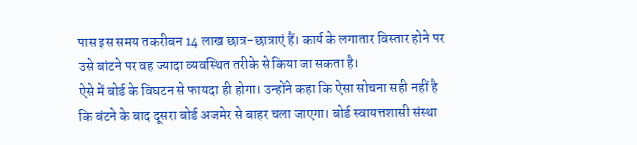पास इस समय तकरीबन 14 लाख छात्र-छात्राएं हैं। कार्य के लगातार विस्तार होने पर उसे बांटने पर वह ज्यादा व्यवस्थित तरीके से किया जा सकता है।
ऐसे में बोर्ड के विघटन से फायदा ही होगा। उन्होंने कहा कि ऐसा सोचना सही नहीं है कि बंटने के बाद दूसरा बोर्ड अजमेर से बाहर चला जाएगा। बोर्ड स्वायत्तशासी संस्था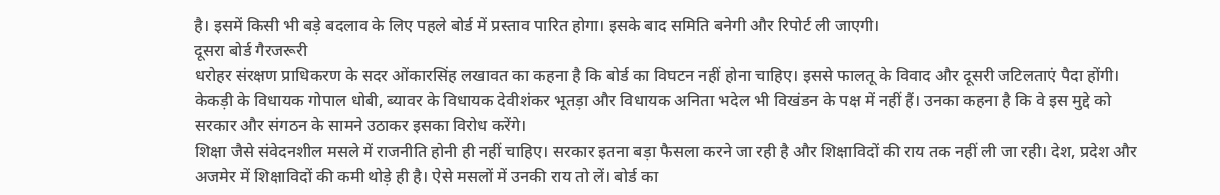है। इसमें किसी भी बड़े बदलाव के लिए पहले बोर्ड में प्रस्ताव पारित होगा। इसके बाद समिति बनेगी और रिपोर्ट ली जाएगी।
दूसरा बोर्ड गैरजरूरी
धरोहर संरक्षण प्राधिकरण के सदर ओंकारसिंह लखावत का कहना है कि बोर्ड का विघटन नहीं होना चाहिए। इससे फालतू के विवाद और दूसरी जटिलताएं पैदा होंगी। केकड़ी के विधायक गोपाल धोबी, ब्यावर के विधायक देवीशंकर भूतड़ा और विधायक अनिता भदेल भी विखंडन के पक्ष में नहीं हैं। उनका कहना है कि वे इस मुद्दे को सरकार और संगठन के सामने उठाकर इसका विरोध करेंगे।
शिक्षा जैसे संवेदनशील मसले में राजनीति होनी ही नहीं चाहिए। सरकार इतना बड़ा फैसला करने जा रही है और शिक्षाविदों की राय तक नहीं ली जा रही। देश, प्रदेश और अजमेर में शिक्षाविदों की कमी थोड़े ही है। ऐसे मसलों में उनकी राय तो लें। बोर्ड का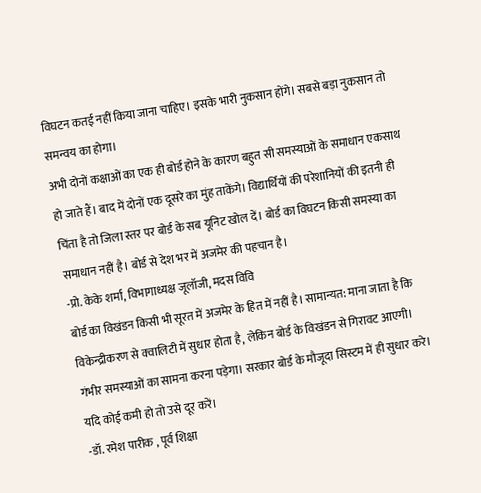विघटन कतई नहीं किया जाना चाहिए। इसके भारी नुकसान होंगे। सबसे बड़ा नुकसान तो समन्वय का होगा।
अभी दोनों कक्षाओं का एक ही बोर्ड होने के कारण बहुत सी समस्याओं के समाधान एकसाथ हो जाते हैं। बाद में दोनों एक दूसरे का मुंह ताकेंगे। विद्यार्थियों की परेशानियों की इतनी ही चिंता है तो जिला स्तर पर बोर्ड के सब यूनिट खोल दें। बोर्ड का विघटन किसी समस्या का समाधान नहीं है। बोर्ड से देश भर में अजमेर की पहचान है।
-प्रो. केके शर्मा, विभागाध्यक्ष जूलॉजी, मदस विवि
बोर्ड का विखंडन किसी भी सूरत में अजमेर के हित में नहीं है। सामान्यत: माना जाता है कि विकेन्द्रीकरण से क्वालिटी में सुधार होता है, लेकिन बोर्ड के विखंडन से गिरावट आएगी। गंभीर समस्याओं का सामना करना पड़ेगा। सरकार बोर्ड के मौजूदा सिस्टम में ही सुधार करे। यदि कोई कमी हो तो उसे दूर करें।
-डॉ. रमेश पारीक , पूर्व शिक्षा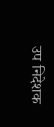उप निदेशक